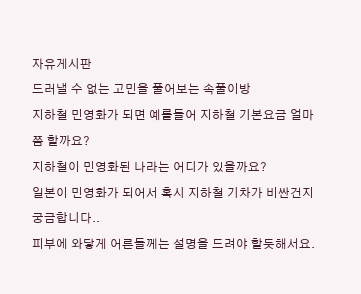자유게시판
드러낼 수 없는 고민을 풀어보는 속풀이방
지하철 민영화가 되면 예를들어 지하철 기본요금 얼마쯤 할까요?
지하철이 민영화된 나라는 어디가 있을까요?
일본이 민영화가 되어서 혹시 지하철 기차가 비싼건지
궁금합니다..
피부에 와닿게 어른들께는 설명을 드려야 할듯해서요.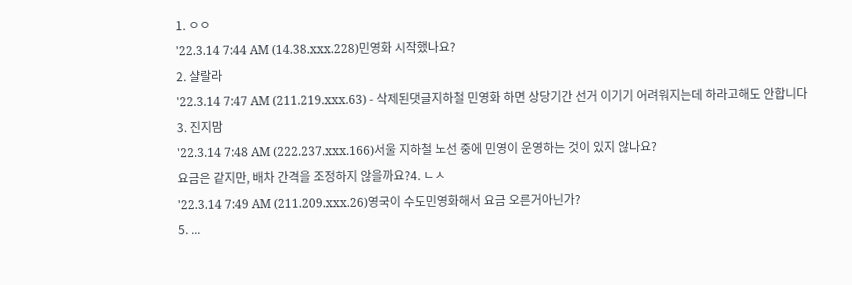1. ㅇㅇ
'22.3.14 7:44 AM (14.38.xxx.228)민영화 시작했나요?
2. 샬랄라
'22.3.14 7:47 AM (211.219.xxx.63) - 삭제된댓글지하철 민영화 하면 상당기간 선거 이기기 어려워지는데 하라고해도 안합니다
3. 진지맘
'22.3.14 7:48 AM (222.237.xxx.166)서울 지하철 노선 중에 민영이 운영하는 것이 있지 않나요?
요금은 같지만, 배차 간격을 조정하지 않을까요?4. ㄴㅅ
'22.3.14 7:49 AM (211.209.xxx.26)영국이 수도민영화해서 요금 오른거아닌가?
5. ...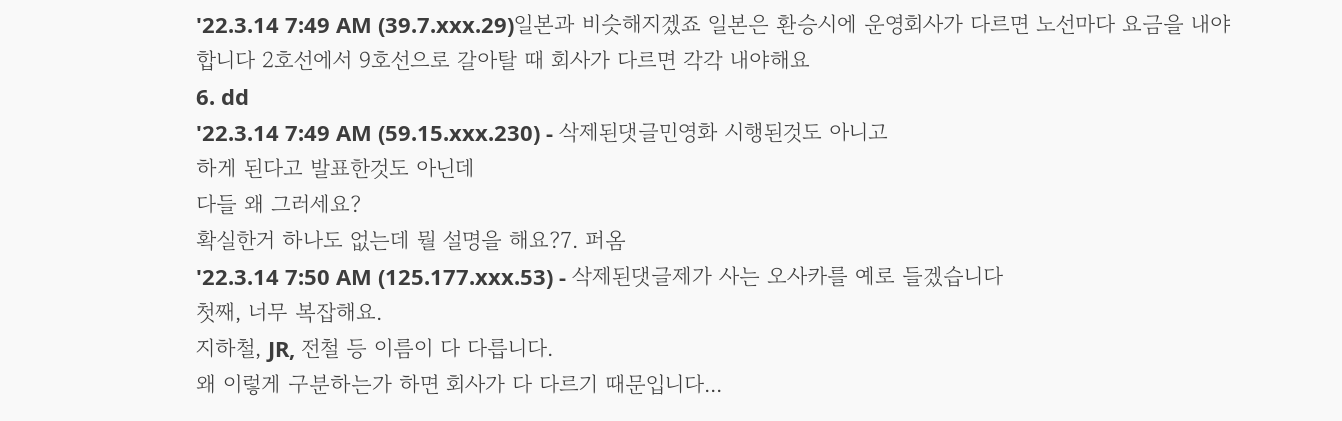'22.3.14 7:49 AM (39.7.xxx.29)일본과 비슷해지겠죠 일본은 환승시에 운영회사가 다르면 노선마다 요금을 내야 합니다 2호선에서 9호선으로 갈아탈 때 회사가 다르면 각각 내야해요
6. dd
'22.3.14 7:49 AM (59.15.xxx.230) - 삭제된댓글민영화 시행된것도 아니고
하게 된다고 발표한것도 아닌데
다들 왜 그러세요?
확실한거 하나도 없는데 뭘 설명을 해요?7. 퍼옴
'22.3.14 7:50 AM (125.177.xxx.53) - 삭제된댓글제가 사는 오사카를 예로 들겠습니다
첫째, 너무 복잡해요.
지하철, JR, 전철 등 이름이 다 다릅니다.
왜 이렇게 구분하는가 하면 회사가 다 다르기 때문입니다...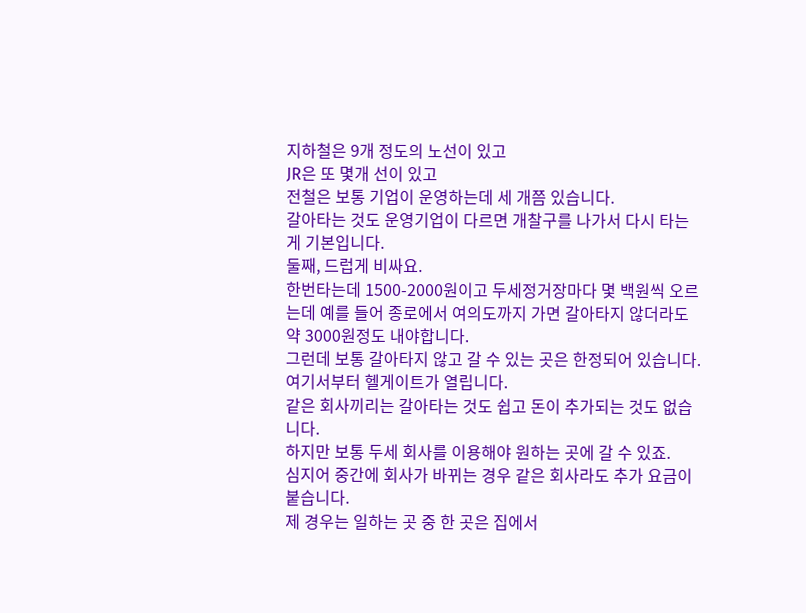지하철은 9개 정도의 노선이 있고
JR은 또 몇개 선이 있고
전철은 보통 기업이 운영하는데 세 개쯤 있습니다.
갈아타는 것도 운영기업이 다르면 개찰구를 나가서 다시 타는 게 기본입니다.
둘째, 드럽게 비싸요.
한번타는데 1500-2000원이고 두세정거장마다 몇 백원씩 오르는데 예를 들어 종로에서 여의도까지 가면 갈아타지 않더라도 약 3000원정도 내야합니다.
그런데 보통 갈아타지 않고 갈 수 있는 곳은 한정되어 있습니다.
여기서부터 헬게이트가 열립니다.
같은 회사끼리는 갈아타는 것도 쉽고 돈이 추가되는 것도 없습니다.
하지만 보통 두세 회사를 이용해야 원하는 곳에 갈 수 있죠.
심지어 중간에 회사가 바뀌는 경우 같은 회사라도 추가 요금이 붙습니다.
제 경우는 일하는 곳 중 한 곳은 집에서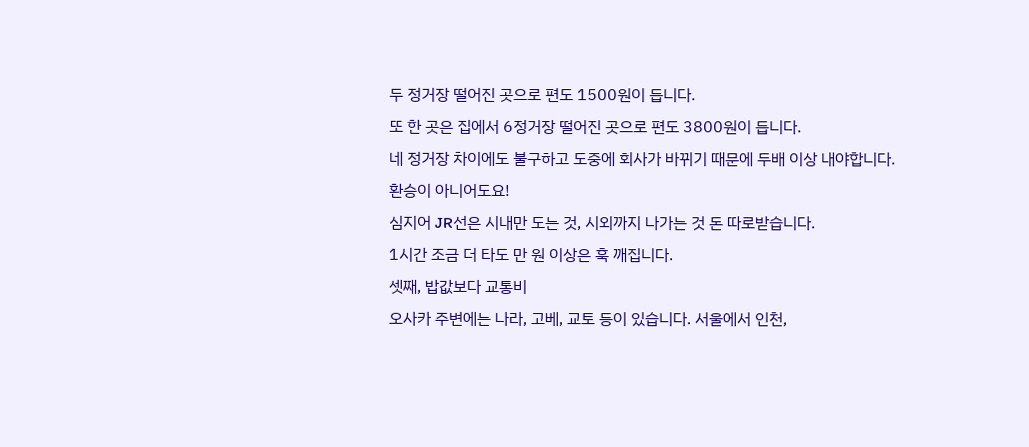두 정거장 떨어진 곳으로 편도 1500원이 듭니다.
또 한 곳은 집에서 6정거장 떨어진 곳으로 편도 3800원이 듭니다.
네 정거장 차이에도 불구하고 도중에 회사가 바뀌기 때문에 두배 이상 내야합니다.
환승이 아니어도요!
심지어 JR선은 시내만 도는 것, 시외까지 나가는 것 돈 따로받습니다.
1시간 조금 더 타도 만 원 이상은 훅 깨집니다.
셋째, 밥값보다 교통비
오사카 주변에는 나라, 고베, 교토 등이 있습니다. 서울에서 인천,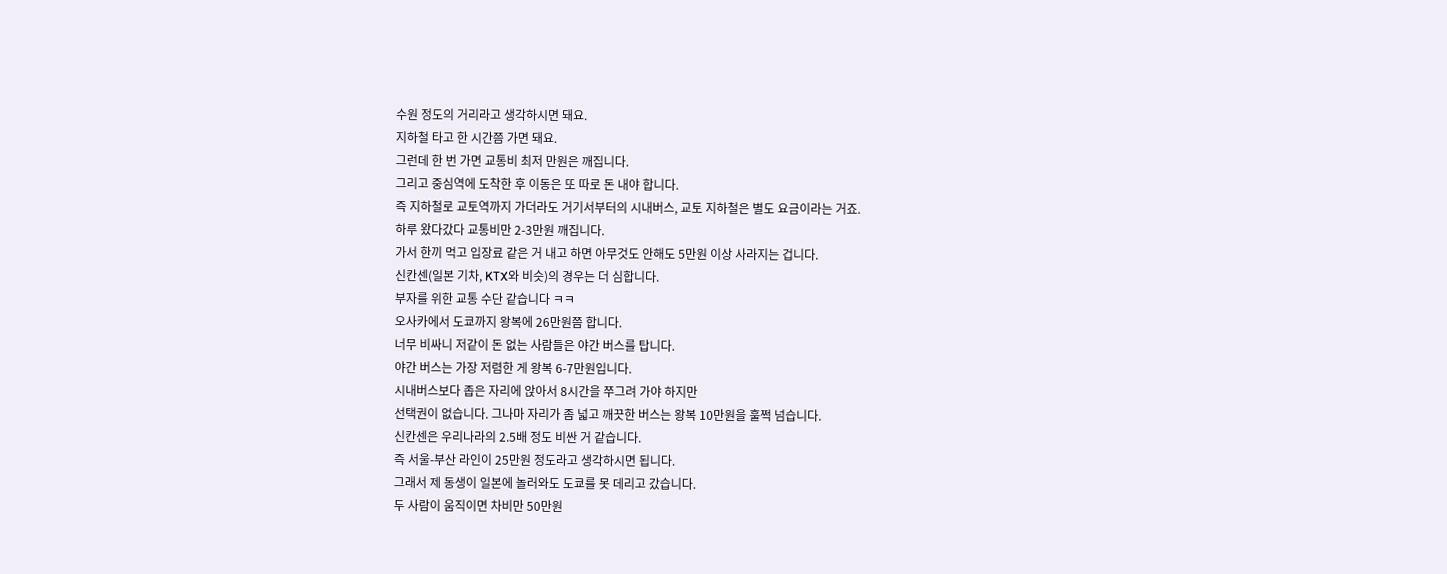수원 정도의 거리라고 생각하시면 돼요.
지하철 타고 한 시간쯤 가면 돼요.
그런데 한 번 가면 교통비 최저 만원은 깨집니다.
그리고 중심역에 도착한 후 이동은 또 따로 돈 내야 합니다.
즉 지하철로 교토역까지 가더라도 거기서부터의 시내버스, 교토 지하철은 별도 요금이라는 거죠.
하루 왔다갔다 교통비만 2-3만원 깨집니다.
가서 한끼 먹고 입장료 같은 거 내고 하면 아무것도 안해도 5만원 이상 사라지는 겁니다.
신칸센(일본 기차, KTX와 비슷)의 경우는 더 심합니다.
부자를 위한 교통 수단 같습니다 ㅋㅋ
오사카에서 도쿄까지 왕복에 26만원쯤 합니다.
너무 비싸니 저같이 돈 없는 사람들은 야간 버스를 탑니다.
야간 버스는 가장 저렴한 게 왕복 6-7만원입니다.
시내버스보다 좁은 자리에 앉아서 8시간을 쭈그려 가야 하지만
선택권이 없습니다. 그나마 자리가 좀 넓고 깨끗한 버스는 왕복 10만원을 훌쩍 넘습니다.
신칸센은 우리나라의 2.5배 정도 비싼 거 같습니다.
즉 서울-부산 라인이 25만원 정도라고 생각하시면 됩니다.
그래서 제 동생이 일본에 놀러와도 도쿄를 못 데리고 갔습니다.
두 사람이 움직이면 차비만 50만원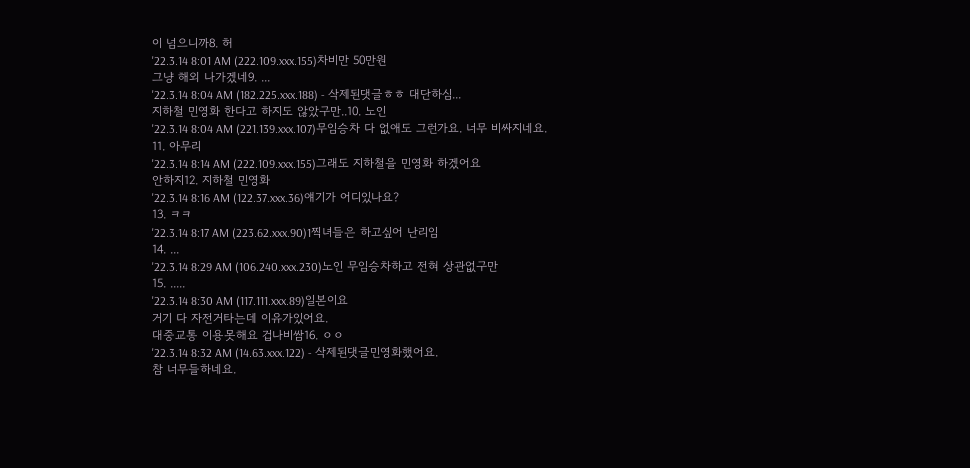이 넘으니까8. 허
'22.3.14 8:01 AM (222.109.xxx.155)차비만 50만원
그냥 해외 나가겠네9. ...
'22.3.14 8:04 AM (182.225.xxx.188) - 삭제된댓글ㅎㅎ 대단하심...
지하철 민영화 한다고 하지도 않았구만..10. 노인
'22.3.14 8:04 AM (221.139.xxx.107)무임승차 다 없애도 그런가요. 너무 비싸지네요.
11. 아무리
'22.3.14 8:14 AM (222.109.xxx.155)그래도 지하철을 민영화 하겠어요
안하지12. 지하철 민영화
'22.3.14 8:16 AM (122.37.xxx.36)얘기가 어디있나요?
13. ㅋㅋ
'22.3.14 8:17 AM (223.62.xxx.90)1찍녀들은 하고싶어 난리임
14. ...
'22.3.14 8:29 AM (106.240.xxx.230)노인 무임승차하고 전혀 상관없구만
15. .....
'22.3.14 8:30 AM (117.111.xxx.89)일본이요
거기 다 자전거타는데 이유가있어요.
대중교통 이용못해요 겁나비쌈16. ㅇㅇ
'22.3.14 8:32 AM (14.63.xxx.122) - 삭제된댓글민영화했어요.
참 너무들하네요.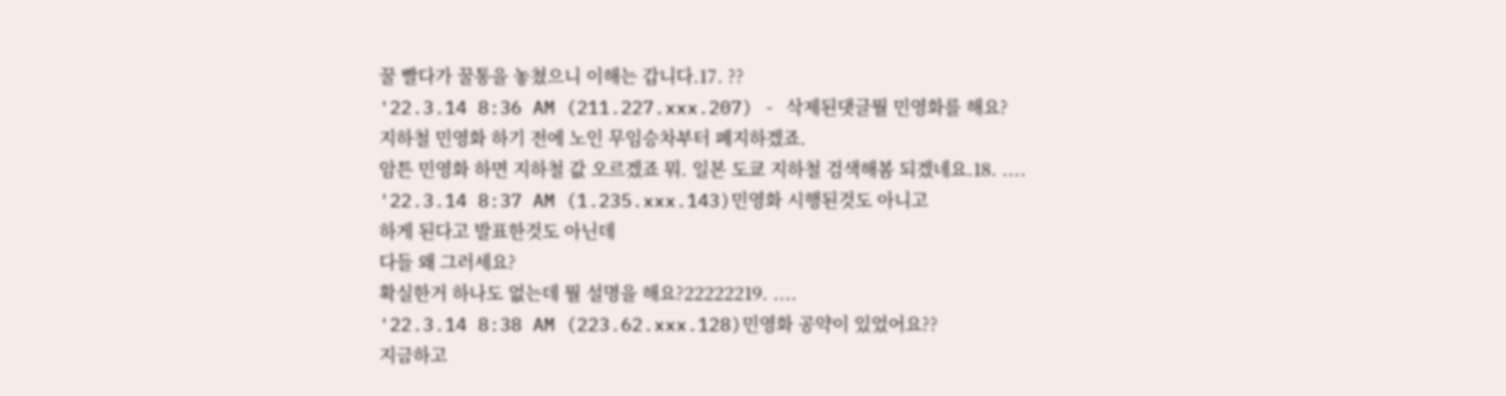꿀 빨다가 꿀통을 놓쳤으니 이해는 갑니다.17. ??
'22.3.14 8:36 AM (211.227.xxx.207) - 삭제된댓글뭘 민영화를 해요?
지하철 민영화 하기 전에 노인 무임승차부터 폐지하겠죠.
암튼 민영화 하면 지하철 값 오르겠죠 뭐. 일본 도쿄 지하철 검색해봄 되겠네요.18. ....
'22.3.14 8:37 AM (1.235.xxx.143)민영화 시행된것도 아니고
하게 된다고 발표한것도 아닌데
다들 왜 그러세요?
확실한거 하나도 없는데 뭘 설명을 해요?22222219. ....
'22.3.14 8:38 AM (223.62.xxx.128)민영화 공약이 있었어요??
지금하고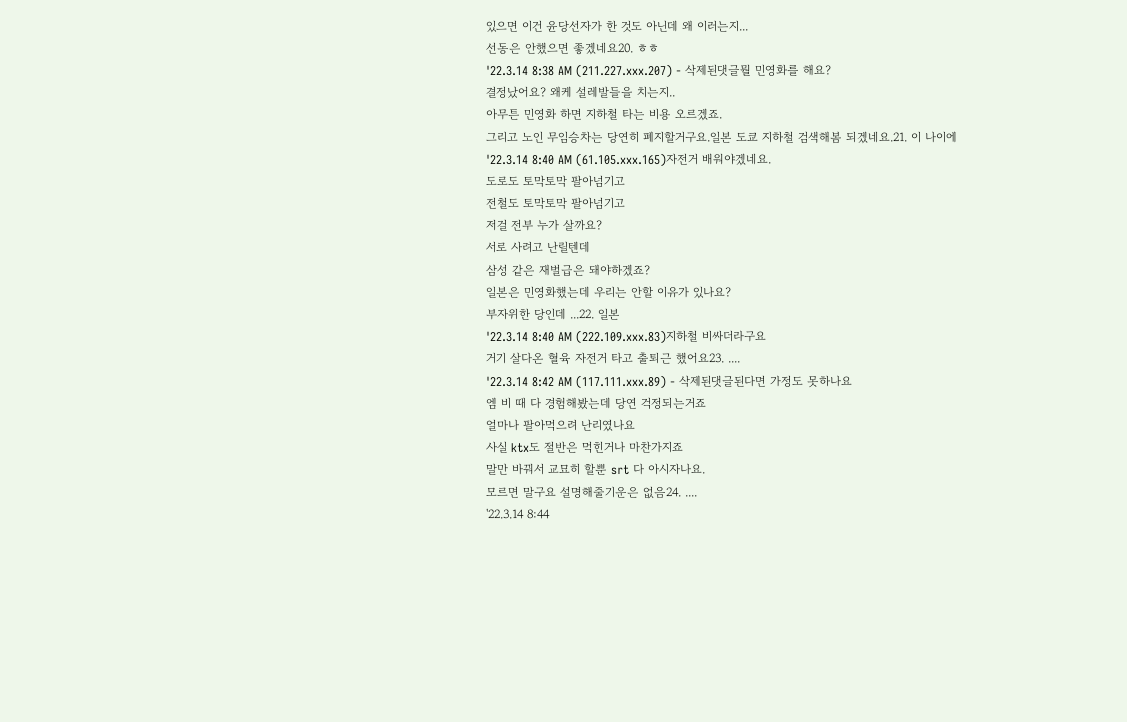있으면 이건 윤당선자가 한 것도 아닌데 왜 이러는지...
선동은 안했으면 좋겠네요20. ㅎㅎ
'22.3.14 8:38 AM (211.227.xxx.207) - 삭제된댓글뭘 민영화를 해요?
결정났어요? 왜케 설레발들을 치는지..
아무튼 민영화 하면 지하철 타는 비용 오르겠죠.
그리고 노인 무임승차는 당연히 폐지할거구요.일본 도쿄 지하철 검색해봄 되겠네요.21. 이 나이에
'22.3.14 8:40 AM (61.105.xxx.165)자전거 배워야겠네요.
도로도 토막토막 팔아넘기고
전철도 토막토막 팔아넘기고
저걸 전부 누가 살까요?
서로 사려고 난릴텐데
삼성 같은 재벌급은 돼야하겠죠?
일본은 민영화했는데 우리는 안할 이유가 있나요?
부자위한 당인데 ...22. 일본
'22.3.14 8:40 AM (222.109.xxx.83)지하철 비싸더라구요
거기 살다온 혈육 자전거 타고 출퇴근 했어요23. ....
'22.3.14 8:42 AM (117.111.xxx.89) - 삭제된댓글된다면 가정도 못하나요
엠 비 때 다 경험해봤는데 당연 걱정되는거죠
얼마나 팔아먹으려 난리였나요
사실 ktx도 절반은 먹힌거나 마찬가지죠
말만 바꿔서 교묘히 할뿐 srt 다 아시자나요.
모르면 말구요 설명해줄기운은 없음24. ....
'22.3.14 8:44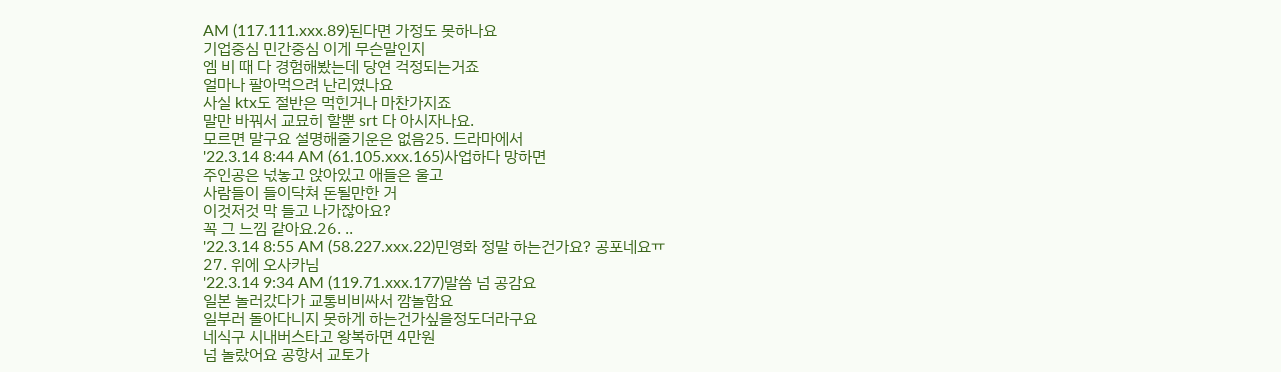AM (117.111.xxx.89)된다면 가정도 못하나요
기업중심 민간중심 이게 무슨말인지
엠 비 때 다 경험해봤는데 당연 걱정되는거죠
얼마나 팔아먹으려 난리였나요
사실 ktx도 절반은 먹힌거나 마찬가지죠
말만 바꿔서 교묘히 할뿐 srt 다 아시자나요.
모르면 말구요 설명해줄기운은 없음25. 드라마에서
'22.3.14 8:44 AM (61.105.xxx.165)사업하다 망하면
주인공은 넋놓고 앉아있고 애들은 울고
사람들이 들이닥쳐 돈될만한 거
이것저것 막 들고 나가잖아요?
꼭 그 느낌 같아요.26. ..
'22.3.14 8:55 AM (58.227.xxx.22)민영화 정말 하는건가요? 공포네요ㅠ
27. 위에 오사카님
'22.3.14 9:34 AM (119.71.xxx.177)말씀 넘 공감요
일본 놀러갔다가 교통비비싸서 깜놀함요
일부러 돌아다니지 못하게 하는건가싶을정도더라구요
네식구 시내버스타고 왕복하면 4만원
넘 놀랐어요 공항서 교토가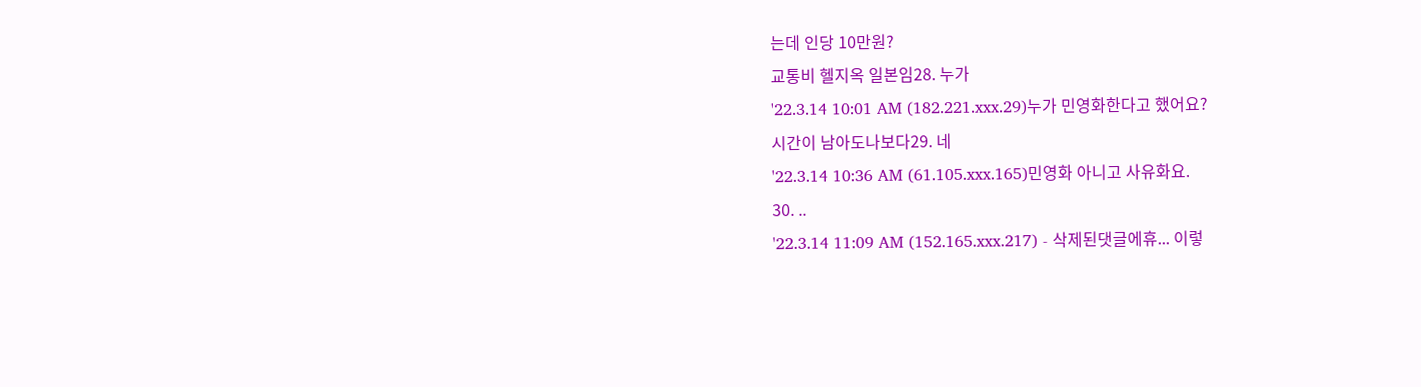는데 인당 10만원?
교통비 헬지옥 일본임28. 누가
'22.3.14 10:01 AM (182.221.xxx.29)누가 민영화한다고 했어요?
시간이 남아도나보다29. 네
'22.3.14 10:36 AM (61.105.xxx.165)민영화 아니고 사유화요.
30. ..
'22.3.14 11:09 AM (152.165.xxx.217) - 삭제된댓글에휴... 이렇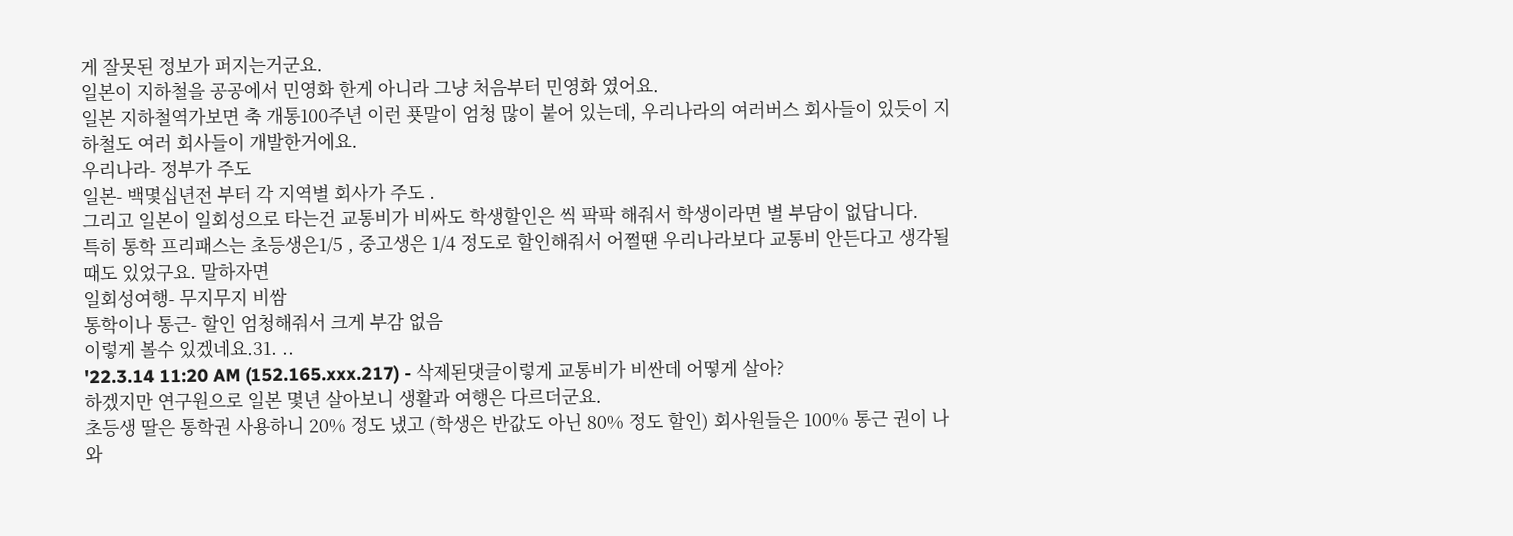게 잘못된 정보가 퍼지는거군요.
일본이 지하철을 공공에서 민영화 한게 아니라 그냥 처음부터 민영화 였어요.
일본 지하철역가보면 축 개통100주년 이런 푯말이 엄청 많이 붙어 있는데, 우리나라의 여러버스 회사들이 있듯이 지하철도 여러 회사들이 개발한거에요.
우리나라- 정부가 주도
일본- 백몇십년전 부터 각 지역별 회사가 주도 .
그리고 일본이 일회성으로 타는건 교통비가 비싸도 학생할인은 씩 팍팍 해줘서 학생이라면 별 부담이 없답니다.
특히 통학 프리패스는 초등생은1/5 , 중고생은 1/4 정도로 할인해줘서 어쩔땐 우리나라보다 교통비 안든다고 생각될때도 있었구요. 말하자면
일회성여행- 무지무지 비쌈
통학이나 통근- 할인 엄청해줘서 크게 부감 없음
이렇게 볼수 있겠네요.31. ..
'22.3.14 11:20 AM (152.165.xxx.217) - 삭제된댓글이렇게 교통비가 비싼데 어떻게 살아?
하겠지만 연구원으로 일본 몇년 살아보니 생활과 여행은 다르더군요.
초등생 딸은 통학권 사용하니 20% 정도 냈고 (학생은 반값도 아닌 80% 정도 할인) 회사원들은 100% 통근 권이 나와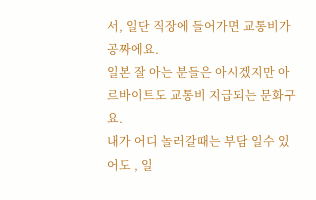서, 일단 직장에 들어가면 교통비가 공짜에요.
일본 잘 아는 분들은 아시겠지만 아르바이트도 교통비 지급되는 문화구요.
내가 어디 놀러갈때는 부담 일수 있어도 , 일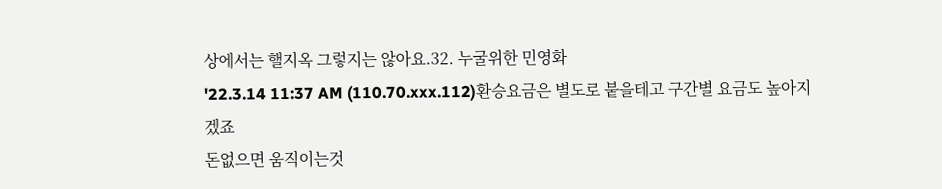상에서는 핼지옥 그렇지는 않아요.32. 누굴위한 민영화
'22.3.14 11:37 AM (110.70.xxx.112)환승요금은 별도로 붙을테고 구간별 요금도 높아지겠죠
돈없으면 움직이는것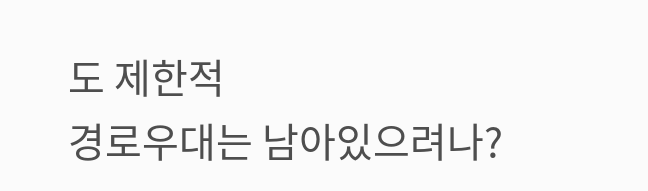도 제한적
경로우대는 남아있으려나?